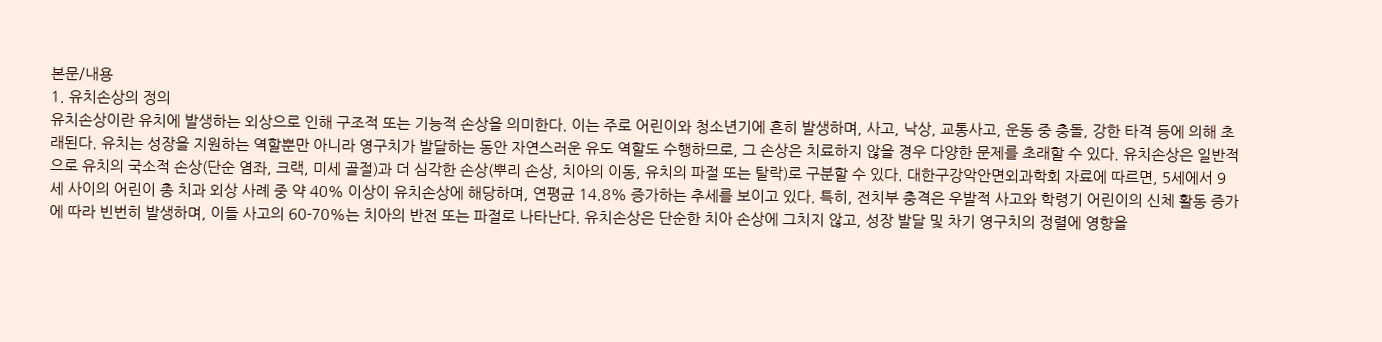본문/내용
1. 유치손상의 정의
유치손상이란 유치에 발생하는 외상으로 인해 구조적 또는 기능적 손상을 의미한다. 이는 주로 어린이와 청소년기에 흔히 발생하며, 사고, 낙상, 교통사고, 운동 중 충돌, 강한 타격 등에 의해 초래된다. 유치는 성장을 지원하는 역할뿐만 아니라 영구치가 발달하는 동안 자연스러운 유도 역할도 수행하므로, 그 손상은 치료하지 않을 경우 다양한 문제를 초래할 수 있다. 유치손상은 일반적으로 유치의 국소적 손상(단순 염좌, 크랙, 미세 골절)과 더 심각한 손상(뿌리 손상, 치아의 이동, 유치의 파절 또는 탈락)로 구분할 수 있다. 대한구강악안면외과학회 자료에 따르면, 5세에서 9세 사이의 어린이 총 치과 외상 사례 중 약 40% 이상이 유치손상에 해당하며, 연평균 14.8% 증가하는 추세를 보이고 있다. 특히, 전치부 충격은 우발적 사고와 학령기 어린이의 신체 활동 증가에 따라 빈번히 발생하며, 이들 사고의 60-70%는 치아의 반전 또는 파절로 나타난다. 유치손상은 단순한 치아 손상에 그치지 않고, 성장 발달 및 차기 영구치의 정렬에 영향을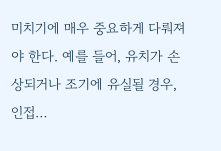미치기에 매우 중요하게 다뤄져야 한다. 예를 들어, 유치가 손상되거나 조기에 유실될 경우, 인접…